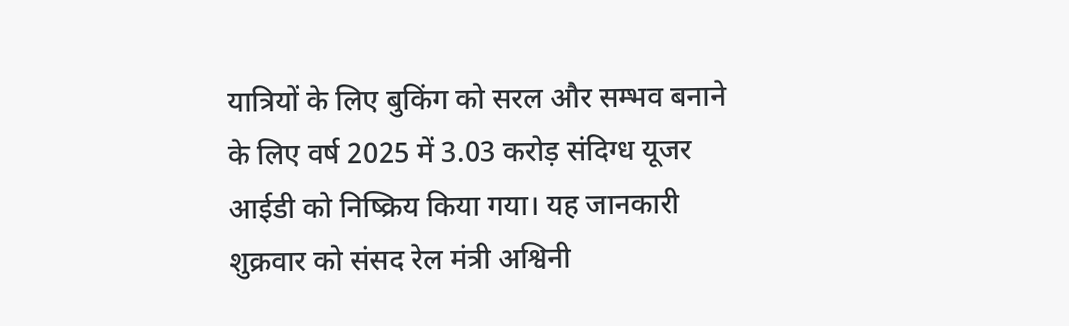यात्रियों के लिए बुकिंग को सरल और सम्भव बनाने के लिए वर्ष 2025 में 3.03 करोड़ संदिग्ध यूजर आईडी को निष्क्रिय किया गया। यह जानकारी शुक्रवार को संसद रेल मंत्री अश्विनी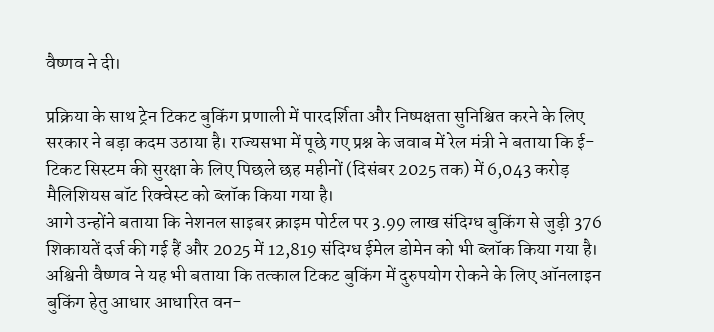वैष्णव ने दी।

प्रक्रिया के साथ ट्रेन टिकट बुकिंग प्रणाली में पारदर्शिता और निष्पक्षता सुनिश्चित करने के लिए सरकार ने बड़ा कदम उठाया है। राज्यसभा में पूछे गए प्रश्न के जवाब में रेल मंत्री ने बताया कि ई-टिकट सिस्टम की सुरक्षा के लिए पिछले छह महीनों (दिसंबर 2025 तक) में 6,043 करोड़ मैलिशियस बॉट रिक्वेस्ट को ब्लॉक किया गया है।
आगे उन्होंने बताया कि नेशनल साइबर क्राइम पोर्टल पर 3.99 लाख संदिग्ध बुकिंग से जुड़ी 376 शिकायतें दर्ज की गई हैं और 2025 में 12,819 संदिग्ध ईमेल डोमेन को भी ब्लॉक किया गया है।
अश्विनी वैष्णव ने यह भी बताया कि तत्काल टिकट बुकिंग में दुरुपयोग रोकने के लिए ऑनलाइन बुकिंग हेतु आधार आधारित वन-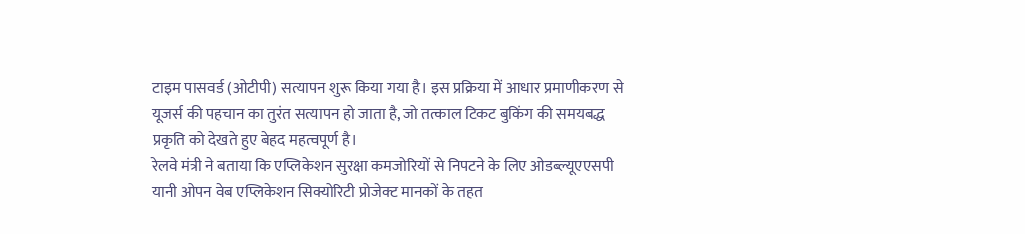टाइम पासवर्ड (ओटीपी) सत्यापन शुरू किया गया है। इस प्रक्रिया में आधार प्रमाणीकरण से यूजर्स की पहचान का तुरंत सत्यापन हो जाता है, जो तत्काल टिकट बुकिंग की समयबद्ध प्रकृति को देखते हुए बेहद महत्वपूर्ण है।
रेलवे मंत्री ने बताया कि एप्लिकेशन सुरक्षा कमजोरियों से निपटने के लिए ओडब्ल्यूएएसपी यानी ओपन वेब एप्लिकेशन सिक्योरिटी प्रोजेक्ट मानकों के तहत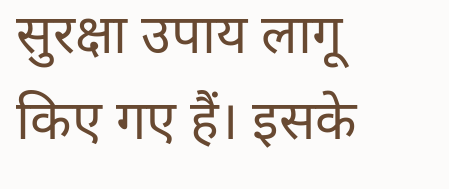सुरक्षा उपाय लागू किए गए हैं। इसके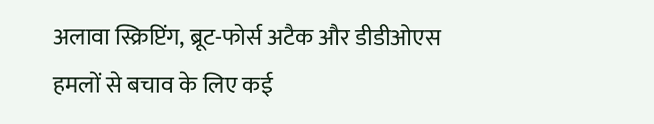अलावा स्क्रिप्टिंग, ब्रूट-फोर्स अटैक और डीडीओएस हमलों से बचाव के लिए कई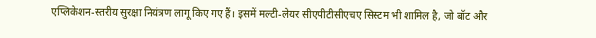एप्लिकेशन-स्तरीय सुरक्षा नियंत्रण लागू किए गए हैं। इसमें मल्टी-लेयर सीएपीटीसीएचए सिस्टम भी शामिल है, जो बॉट और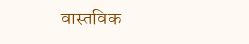वास्तविक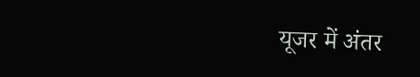यूजर में अंतर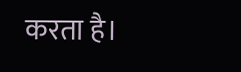करता है।